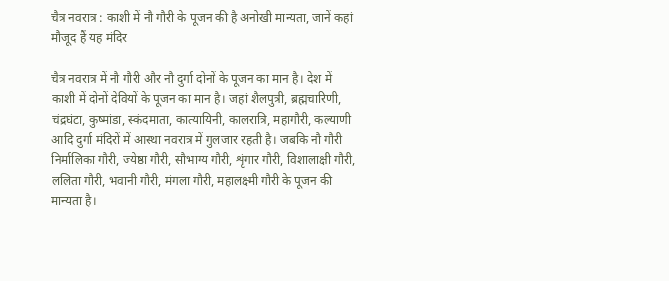चैत्र नवरात्र : काशी में नौ गौरी के पूजन की है अनोखी मान्‍यता, जानें कहां मौजूद हैं यह मंदिर

चैत्र नवरात्र में नौ गौरी और नौ दुर्गा दोनों के पूजन का मान है। देश में काशी में दोनों देवियों के पूजन का मान है। जहां शैलपुत्री, ब्रह्मचारिणी, चंद्रघंटा, कुष्‍मांडा, स्‍कंदमाता, कात्‍यायिनी, कालरात्रि, महागौरी, कल्‍याणी आदि दुर्गा मंदिरों में आस्‍था नवरा‍त्र में गुलजार रहती है। जबकि नौ गौरी निर्मालिका गौरी, ज्येष्ठा गौरी, सौभाग्य गौरी, शृंगार गौरी, विशालाक्षी गौरी, ललिता गौरी, भवानी गौरी, मंगला गौरी, महालक्ष्मी गौरी के पूजन की मान्‍यता है।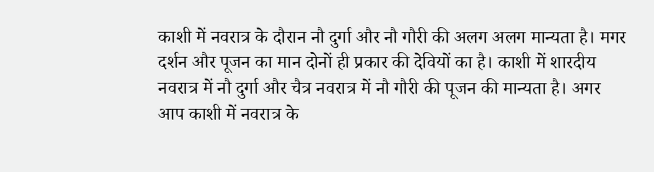काशी में नवरा‍त्र के दौरान नौ दुर्गा और नौ गौरी की अलग अलग मान्‍यता है। मगर दर्शन और पूजन का मान दोनों ही प्रकार की देवियों का है। काशी में शारदीय नवरात्र में नौ दुर्गा और चैत्र नवरात्र में नौ गौरी की पूजन की मान्‍यता है। अगर आप काशी में नवरात्र के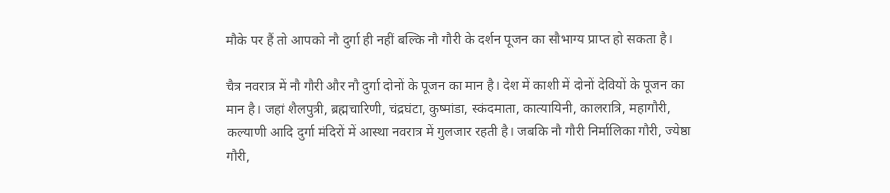मौके पर हैं तो आपको नौ दुर्गा ही नहीं बल्कि नौ गौरी के दर्शन पूजन का सौभाग्‍य प्राप्‍त हो सकता है।

चैत्र नवरात्र में नौ गौरी और नौ दुर्गा दोनों के पूजन का मान है। देश में काशी में दोनों देवियों के पूजन का मान है। जहां शैलपुत्री, ब्रह्मचारिणी, चंद्रघंटा, कुष्‍मांडा, स्‍कंदमाता, कात्‍यायिनी, कालरात्रि, महागौरी, कल्‍याणी आदि दुर्गा मंदिरों में आस्‍था नवरा‍त्र में गुलजार रहती है। जबकि नौ गौरी निर्मालिका गौरी, ज्येष्ठा गौरी,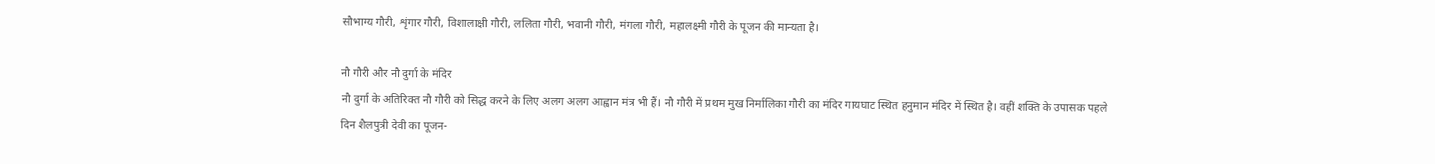सौभाग्य गौरी, शृंगार गौरी, विशालाक्षी गौरी, ललिता गौरी, भवानी गौरी, मंगला गौरी, महालक्ष्मी गौरी के पूजन की मान्‍यता है।

नौ गौरी और नौ दुर्गा के मंदिर
नौ दुर्गा के अतिरिक्‍त नौ गौरी को सिद्ध करने के लिए अलग अलग आह्वान मंत्र भी हैं। नौ गौरी में प्रथम मुख निर्मालिका गौरी का मंदिर गायघाट स्थित हनुमान मंदिर में स्थित है। वहीं शक्ति के उपासक पहले दिन शैलपुत्री देवी का पूजन-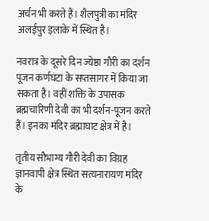अर्चन भी करते हैं। शैलपुत्री का मंदिर अलईपुर इलाके में स्थित है।

नवरात्र के दूसरे दिन ज्येष्ठा गौरी का दर्शन पूजन कर्णघंटा के सप्तसागर में किया जा सकता है। वहीं शक्ति के उपासक ब्रह्मचारिणी देवी का भी दर्शन-पूजन करते हैं। इनका मंदिर ब्रह्माघाट क्षेत्र में है।

तृतीय सौभाग्य गौरी देवी का विग्रह ज्ञानवापी क्षेत्र स्थित सत्यनारायण मंदिर के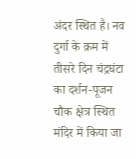अंदर स्थित है। नव दुर्गा के क्रम में तीसरे दिन चंद्रघंटा का दर्शन-पूजन चौक क्षेत्र स्थित मंदिर में किया जा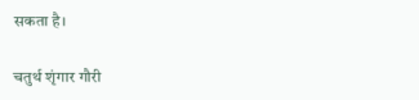सकता है।

चतुर्थ शृंगार गौरी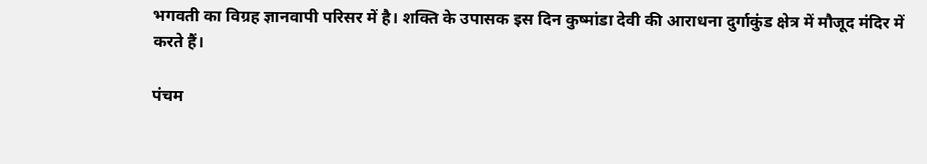भगवती का विग्रह ज्ञानवापी परिसर में है। शक्ति के उपासक इस दिन कुष्मांडा देवी की आराधना दुर्गाकुंड क्षेत्र में मौजूद मंदिर में करते हैं।

पंचम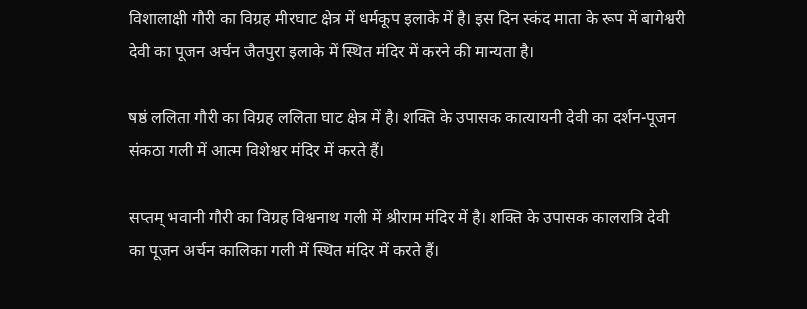विशालाक्षी गौरी का विग्रह मीरघाट क्षेत्र में धर्मकूप इलाके में है। इस दिन स्कंद माता के रूप में बागेश्वरी देवी का पूजन अर्चन जैतपुरा इलाके में स्थित मंदिर में करने की मान्‍यता है।

षष्ठं ललिता गौरी का विग्रह ललिता घाट क्षेत्र में है। शक्ति के उपासक कात्यायनी देवी का दर्शन-पूजन संकठा गली में आत्म विशेश्वर मंदिर में करते हैं।

सप्तम् भवानी गौरी का विग्रह विश्वनाथ गली में श्रीराम मंदिर में है। शक्ति के उपासक कालरात्रि देवी का पूजन अर्चन कालिका गली में स्थित मंदिर में करते हैं।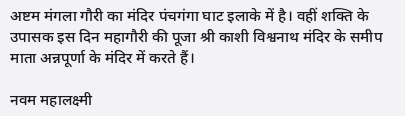अष्टम मंगला गौरी का मंदिर पंचगंगा घाट इलाके में है। वहीं शक्ति के उपासक इस दिन महागौरी की पूजा श्री काशी विश्वनाथ मंदिर के समीप माता अन्नपूर्णा के मंदिर में करते हैं।

नवम महालक्ष्मी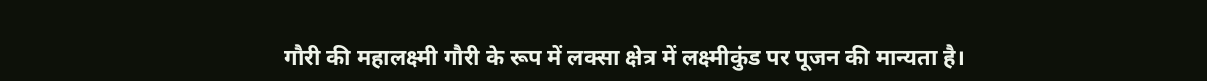गौरी की महालक्ष्मी गौरी के रूप में लक्सा क्षेत्र में लक्ष्मीकुंड पर पूजन की मान्‍यता है।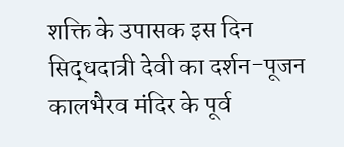शक्ति के उपासक इस दिन सिद्धदात्री देवी का दर्शन-पूजन कालभैरव मंदिर के पूर्व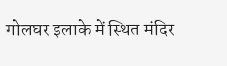गोलघर इलाके में स्थित मंदिर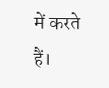में करते हैं।